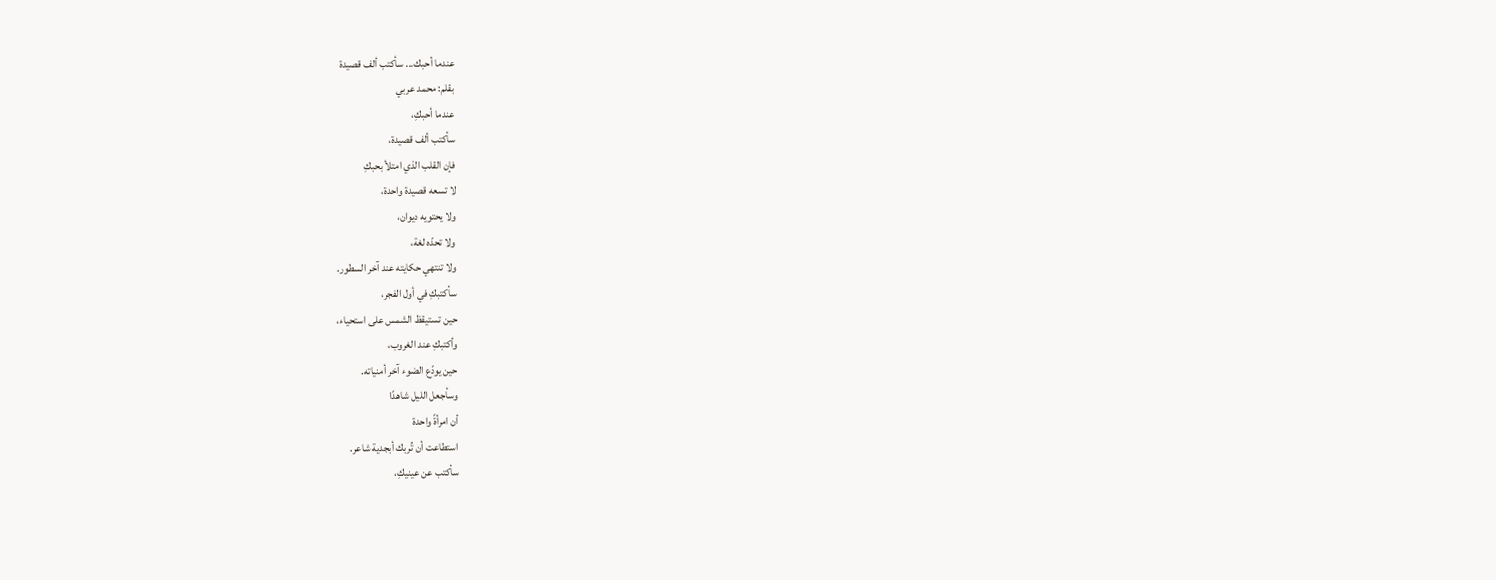عندما أحبك... سأكتب ألف قصيدة
بقلم: محمد عربي
عندما أحبكِ،
سأكتب ألف قصيدة،
فإن القلب الذي امتلأ بحبكِ
لا تسعه قصيدة واحدة،
ولا يحتويه ديوان،
ولا تحدّه لغة،
ولا تنتهي حكايته عند آخر السطور.
سأكتبكِ في أول الفجر،
حين تستيقظ الشمس على استحياء،
وأكتبكِ عند الغروب،
حين يودّع الضوء آخر أمنياته.
وسأجعل الليل شاهدًا
أن امرأةً واحدة
استطاعت أن تُربك أبجدية شاعر.
سأكتب عن عينيكِ،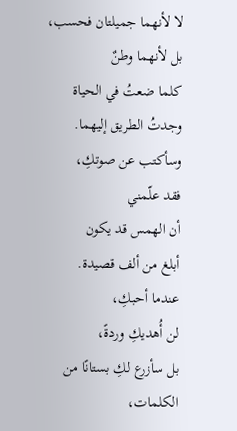لا لأنهما جميلتان فحسب،
بل لأنهما وطنٌ
كلما ضعتُ في الحياة
وجدتُ الطريق إليهما.
وسأكتب عن صوتكِ،
فقد علّمني
أن الهمس قد يكون
أبلغ من ألف قصيدة.
عندما أحبكِ،
لن أُهديكِ وردةً،
بل سأزرع لكِ بستانًا من الكلمات،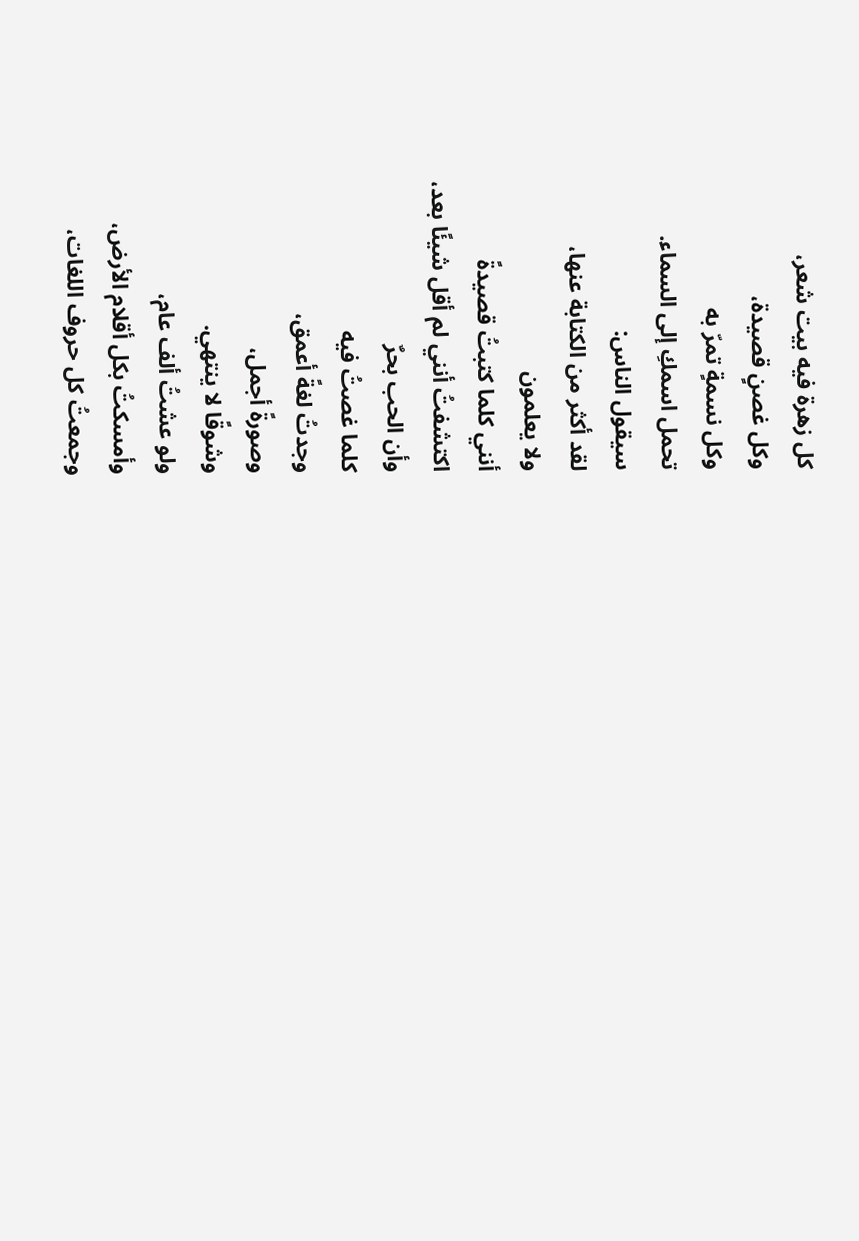كل زهرة فيه بيت شعر،
وكل غصنٍ قصيدة،
وكل نسمةٍ تمرّ به
تحمل اسمكِ إلى السماء.
سيقول الناس:
لقد أكثر من الكتابة عنها،
ولا يعلمون
أنني كلما كتبتُ قصيدةً
اكتشفتُ أنني لم أقل شيئًا بعد،
وأن الحب بحرٌ
كلما غصتُ فيه
وجدتُ لغةً أعمق،
وصورةً أجمل،
وشوقًا لا ينتهي.
ولو عشتُ ألف عام،
وأمسكتُ بكل أقلام الأرض،
وجمعتُ كل حروف اللغات،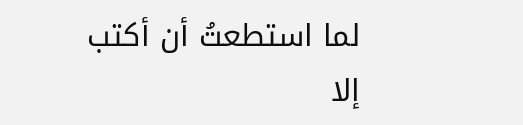لما استطعتُ أن أكتب
إلا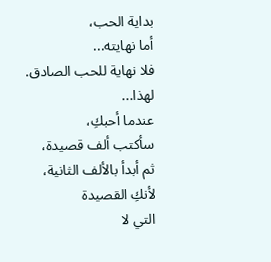بداية الحب،
أما نهايته...
فلا نهاية للحب الصادق.
لهذا...
عندما أحبكِ،
سأكتب ألف قصيدة،
ثم أبدأ بالألف الثانية،
لأنكِ القصيدة
التي لا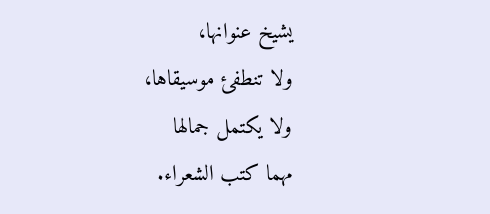يشيخ عنوانها،
ولا تنطفئ موسيقاها،
ولا يكتمل جمالها
مهما كتب الشعراء.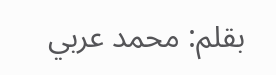بقلم: محمد عربي